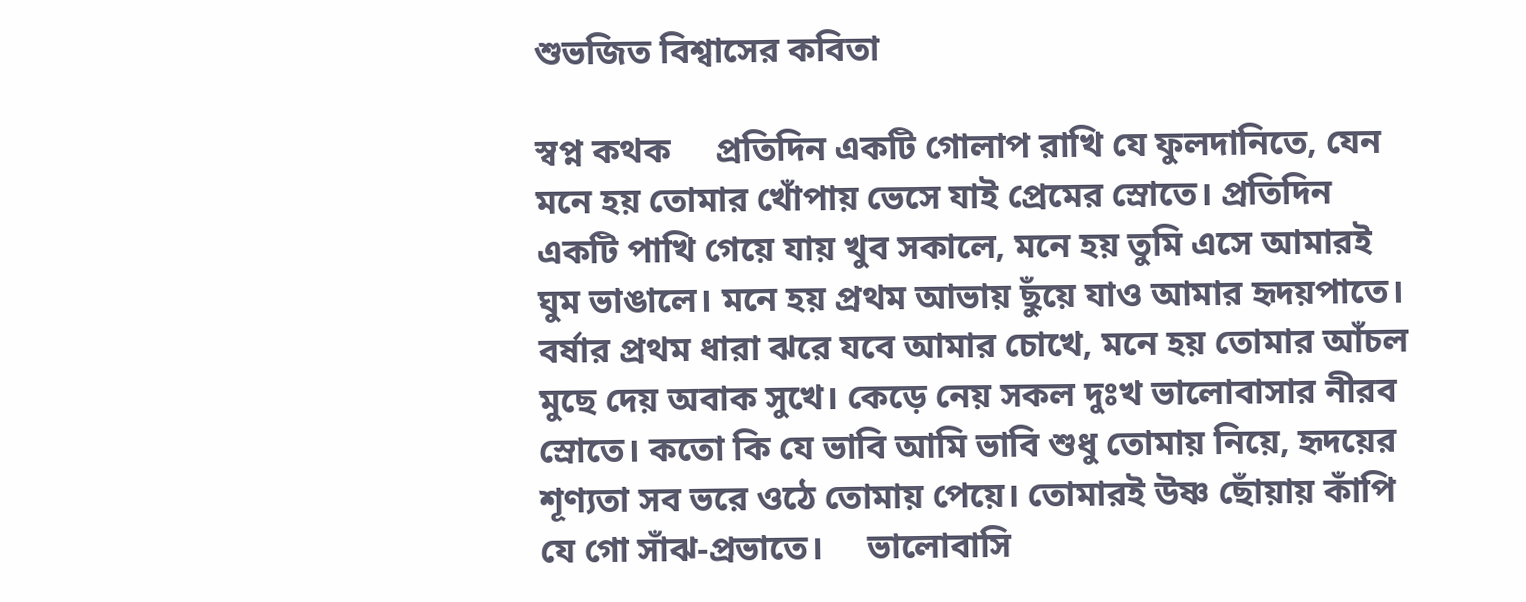শুভজিত বিশ্বাসের কবিতা

স্বপ্ন কথক     প্রতিদিন একটি গোলাপ রাখি যে ফুলদানিতে, যেন মনে হয় তোমার খোঁপায় ভেসে যাই প্রেমের স্রোতে। প্রতিদিন একটি পাখি গেয়ে যায় খুব সকালে, মনে হয় তুমি এসে আমারই ঘুম ভাঙালে। মনে হয় প্রথম আভায় ছুঁয়ে যাও আমার হৃদয়পাতে। বর্ষার প্রথম ধারা ঝরে যবে আমার চোখে, মনে হয় তোমার আঁচল মুছে দেয় অবাক সুখে। কেড়ে নেয় সকল দুঃখ ভালোবাসার নীরব স্রোতে। কতো কি যে ভাবি আমি ভাবি শুধু তোমায় নিয়ে, হৃদয়ের শূণ্যতা সব ভরে ওঠে তোমায় পেয়ে। তোমারই উষ্ণ ছোঁয়ায় কাঁপি যে গো সাঁঝ-প্রভাতে।     ভালোবাসি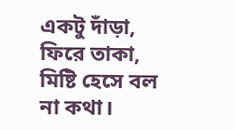একটু দাঁড়া, ফিরে তাকা, মিষ্টি হেসে বল না কথা।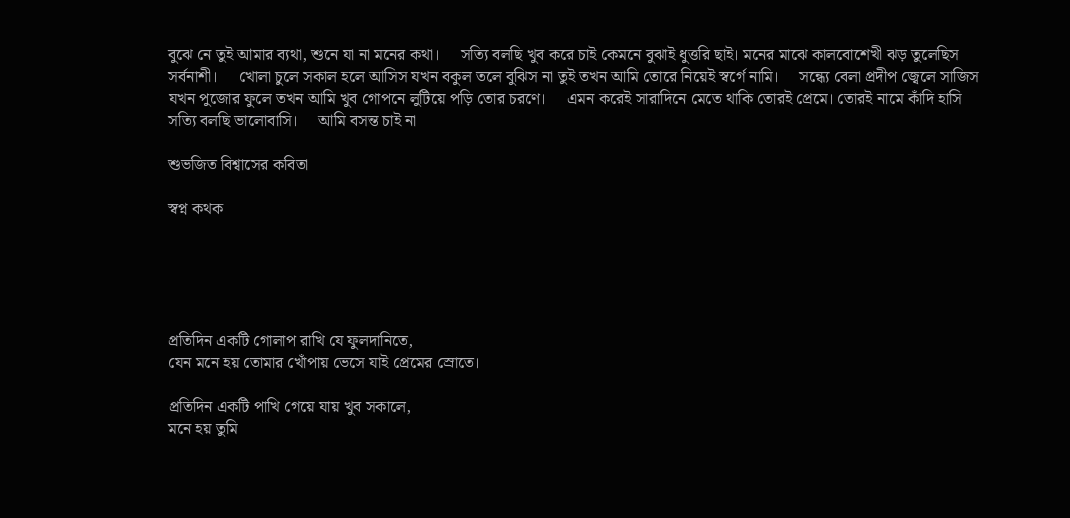বুঝে নে তুই আমার ব্যথা, শুনে যা না মনের কথা।     সত্যি বলছি খুব করে চাই কেমনে বুঝাই ধুত্তরি ছাই। মনের মাঝে কালবোশেখী ঝড় তুলেছিস সর্বনাশী।     খোলা চুলে সকাল হলে আসিস যখন বকুল তলে বুঝিস না তুই তখন আমি তোরে নিয়েই স্বর্গে নামি।     সন্ধ্যে বেলা প্রদীপ জ্বেলে সাজিস যখন পুজোর ফুলে তখন আমি খুব গোপনে লুটিয়ে পড়ি তোর চরণে।     এমন করেই সারাদিনে মেতে থাকি তোরই প্রেমে। তোরই নামে কাঁদি হাসি সত্যি বলছি ভালোবাসি।     আমি বসন্ত চাই না

শুভজিত বিশ্বাসের কবিতা

স্বপ্ন কথক





প্রতিদিন একটি গোলাপ রাখি যে ফুলদানিতে,
যেন মনে হয় তোমার খোঁপায় ভেসে যাই প্রেমের স্রোতে।

প্রতিদিন একটি পাখি গেয়ে যায় খুব সকালে,
মনে হয় তুমি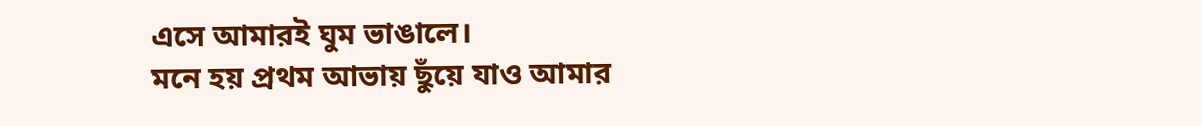এসে আমারই ঘুম ভাঙালে।
মনে হয় প্রথম আভায় ছুঁয়ে যাও আমার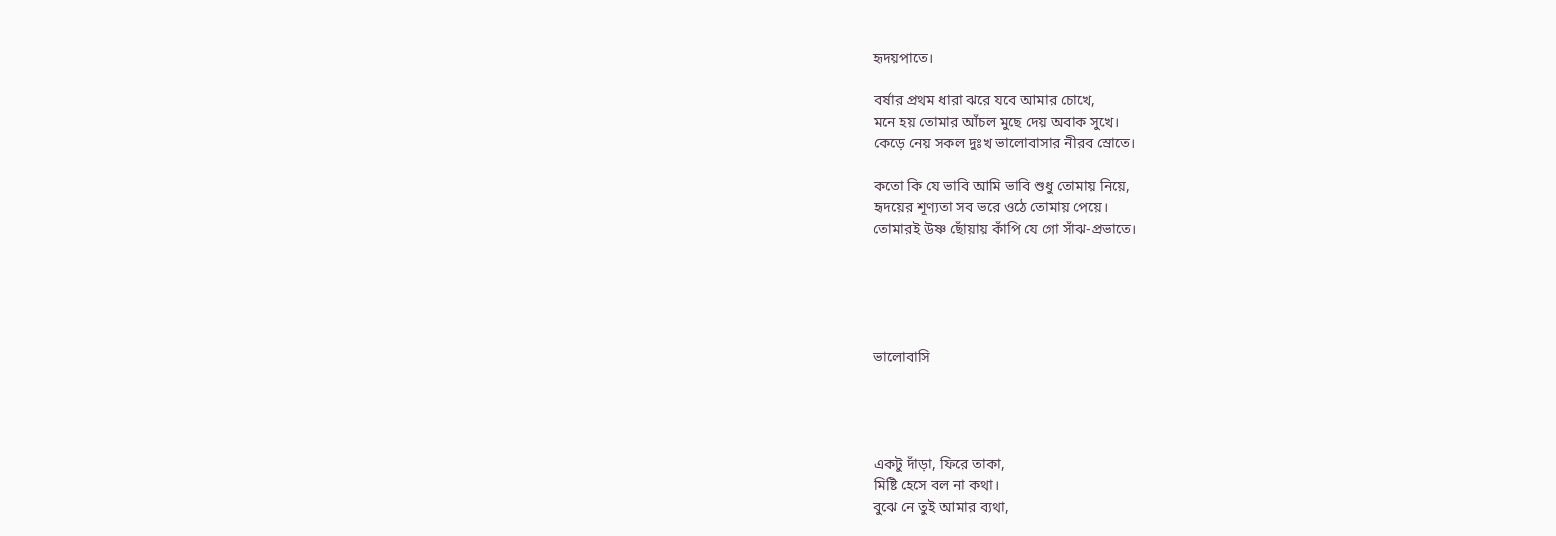হৃদয়পাতে।

বর্ষার প্রথম ধারা ঝরে যবে আমার চোখে,
মনে হয় তোমার আঁচল মুছে দেয় অবাক সুখে।
কেড়ে নেয় সকল দুঃখ ভালোবাসার নীরব স্রোতে।

কতো কি যে ভাবি আমি ভাবি শুধু তোমায় নিয়ে,
হৃদয়ের শূণ্যতা সব ভরে ওঠে তোমায় পেয়ে।
তোমারই উষ্ণ ছোঁয়ায় কাঁপি যে গো সাঁঝ-প্রভাতে।





ভালোবাসি




একটু দাঁড়া, ফিরে তাকা,
মিষ্টি হেসে বল না কথা।
বুঝে নে তুই আমার ব্যথা,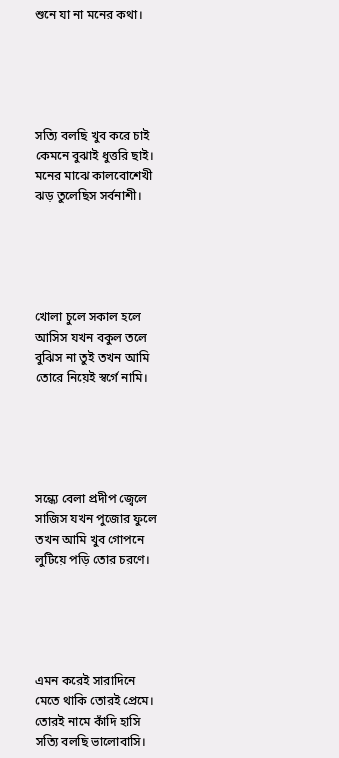শুনে যা না মনের কথা।





সত্যি বলছি খুব করে চাই
কেমনে বুঝাই ধুত্তরি ছাই।
মনের মাঝে কালবোশেখী
ঝড় তুলেছিস সর্বনাশী।





খোলা চুলে সকাল হলে
আসিস যখন বকুল তলে
বুঝিস না তুই তখন আমি
তোরে নিয়েই স্বর্গে নামি।





সন্ধ্যে বেলা প্রদীপ জ্বেলে
সাজিস যখন পুজোর ফুলে
তখন আমি খুব গোপনে
লুটিয়ে পড়ি তোর চরণে।





এমন করেই সারাদিনে
মেতে থাকি তোরই প্রেমে।
তোরই নামে কাঁদি হাসি
সত্যি বলছি ভালোবাসি।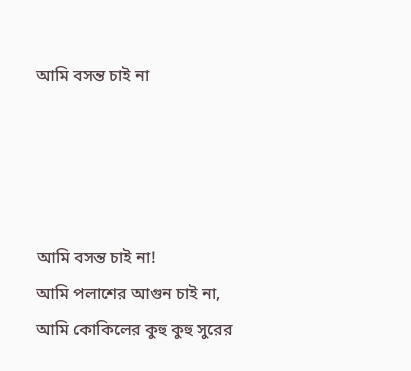আমি বসন্ত চাই না




আমি বসন্ত চাই না!
আমি পলাশের আগুন চাই না,
আমি কোকিলের কুহু কুহু সুরের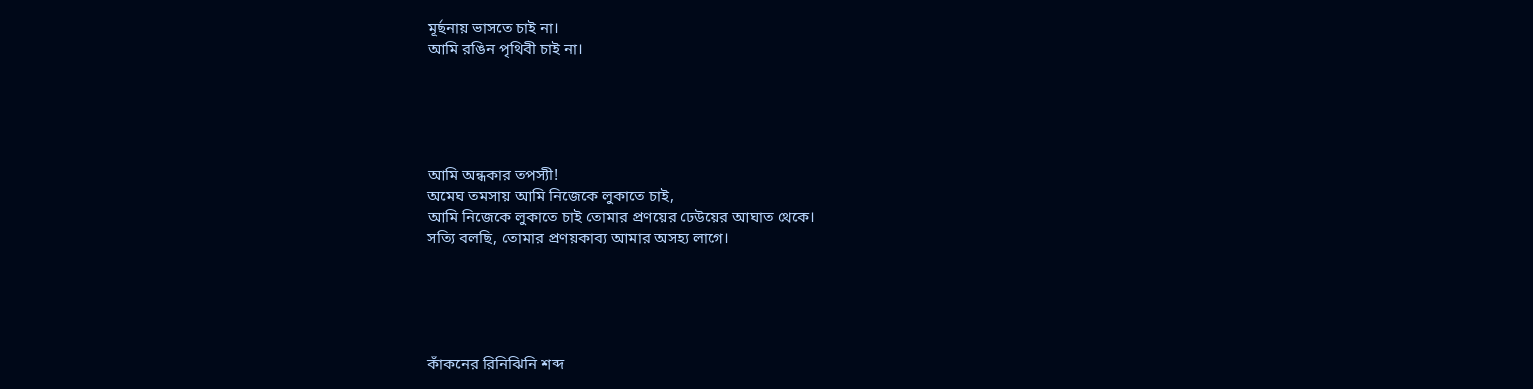মূর্ছনায় ভাসতে চাই না।
আমি রঙিন পৃথিবী চাই না।





আমি অন্ধকার তপস্যী!
অমেঘ তমসায় আমি নিজেকে লুকাতে চাই,
আমি নিজেকে লুকাতে চাই তোমার প্রণয়ের ঢেউয়ের আঘাত থেকে।
সত্যি বলছি, তোমার প্রণয়কাব্য আমার অসহ্য লাগে।





কাঁকনের রিনিঝিনি শব্দ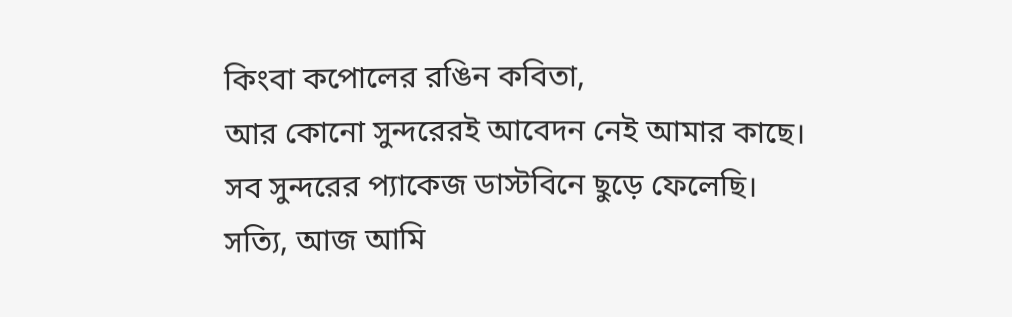কিংবা কপোলের রঙিন কবিতা,
আর কোনো সুন্দরেরই আবেদন নেই আমার কাছে।
সব সুন্দরের প্যাকেজ ডাস্টবিনে ছুড়ে ফেলেছি।
সত্যি, আজ আমি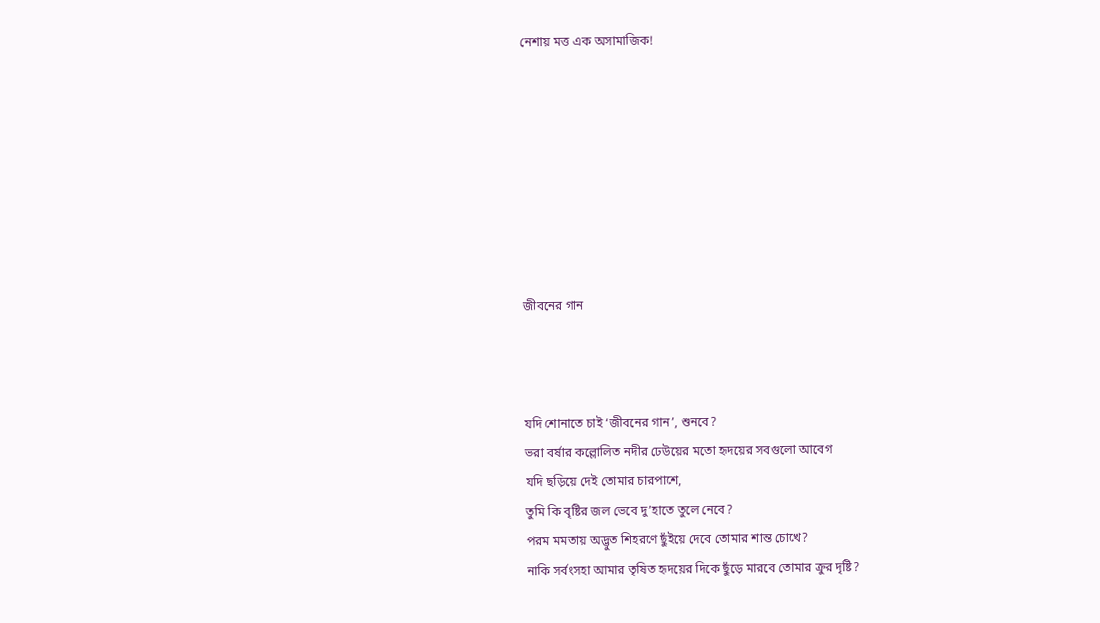নেশায় মত্ত এক অসামাজিক!








জীবনের গান



যদি শোনাতে চাই ‘জীবনের গান’, শুনবে?
ভরা বর্ষার কল্লোলিত নদীর ঢেউয়ের মতো হৃদয়ের সবগুলো আবেগ
যদি ছড়িয়ে দেই তোমার চারপাশে,
তুমি কি বৃষ্টির জল ভেবে দু’হাতে তুলে নেবে?
পরম মমতায় অদ্ভুত শিহরণে ছুঁইয়ে দেবে তোমার শান্ত চোখে?
নাকি সর্বংসহা আমার তৃষিত হৃদয়ের দিকে ছুঁড়ে মারবে তোমার ক্রুর দৃষ্টি?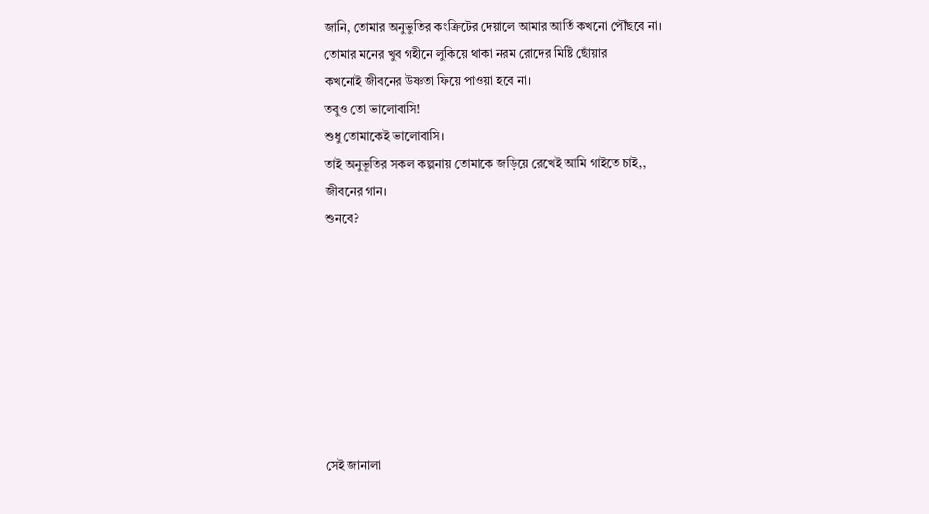জানি, তোমার অনুভুতির কংক্রিটের দেয়ালে আমার আর্তি কখনো পৌঁছবে না।
তোমার মনের খুব গহীনে লুকিয়ে থাকা নরম রোদের মিষ্টি ছোঁয়ার
কখনোই জীবনের উষ্ণতা ফিয়ে পাওয়া হবে না।
তবুও তো ভালোবাসি!
শুধু তোমাকেই ভালোবাসি।
তাই অনুভূতির সকল কল্পনায় তোমাকে জড়িয়ে রেখেই আমি গাইতে চাই,,
জীবনের গান।
শুনবে?








সেই জানালা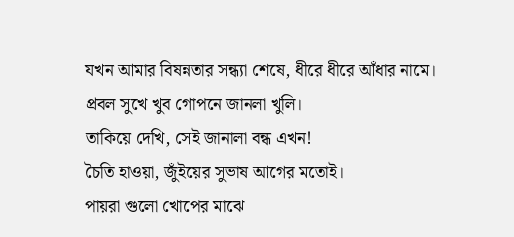যখন আমার বিষন্নতার সন্ধ্যা শেষে, ধীরে ধীরে আঁধার নামে।
প্রবল সুখে খুব গোপনে জানলা খুলি।
তাকিয়ে দেখি, সেই জানালা বন্ধ এখন!
চৈতি হাওয়া, জুঁইয়ের সুভাষ আগের মতোই।
পায়রা গুলো খোপের মাঝে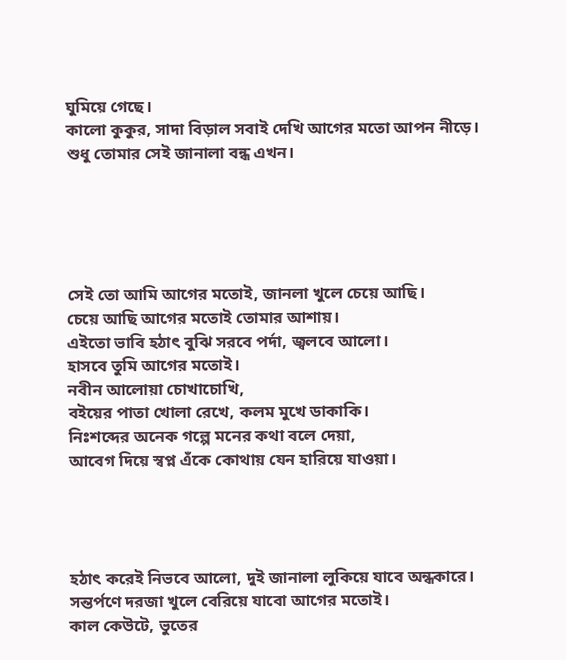ঘুমিয়ে গেছে।
কালো কুকুর, সাদা বিড়াল সবাই দেখি আগের মতো আপন নীড়ে।
শুধু তোমার সেই জানালা বন্ধ এখন।





সেই তো আমি আগের মতোই, জানলা খুলে চেয়ে আছি।
চেয়ে আছি আগের মতোই তোমার আশায়।
এইতো ভাবি হঠাৎ বুঝি সরবে পর্দা, জ্বলবে আলো।
হাসবে তুমি আগের মতোই।
নবীন আলোয়া চোখাচোখি,
বইয়ের পাতা খোলা রেখে, কলম মুখে ডাকাকি।
নিঃশব্দের অনেক গল্পে মনের কথা বলে দেয়া,
আবেগ দিয়ে স্বপ্ন এঁকে কোথায় যেন হারিয়ে যাওয়া।




হঠাৎ করেই নিভবে আলো, দুই জানালা লুকিয়ে যাবে অন্ধকারে।
সন্তর্পণে দরজা খুলে বেরিয়ে যাবো আগের মতোই।
কাল কেউটে, ভুতের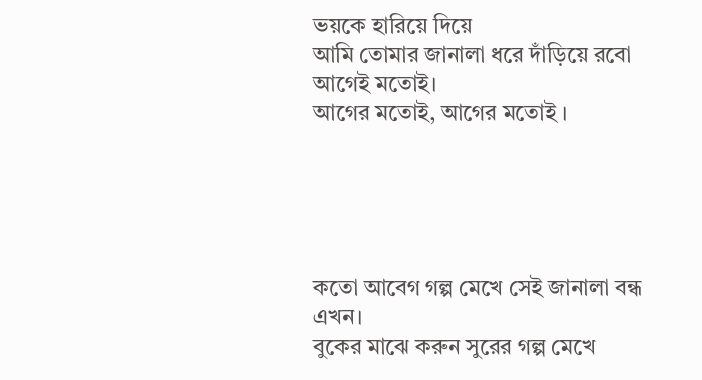ভয়কে হারিয়ে দিয়ে
আমি তোমার জানালা ধরে দাঁড়িয়ে রবো আগেই মতোই।
আগের মতোই, আগের মতোই ।





কতো আবেগ গল্প মেখে সেই জানালা বন্ধ এখন।
বুকের মাঝে করুন সুরের গল্প মেখে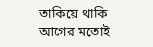তাকিয়ে থাকি আগের মতোই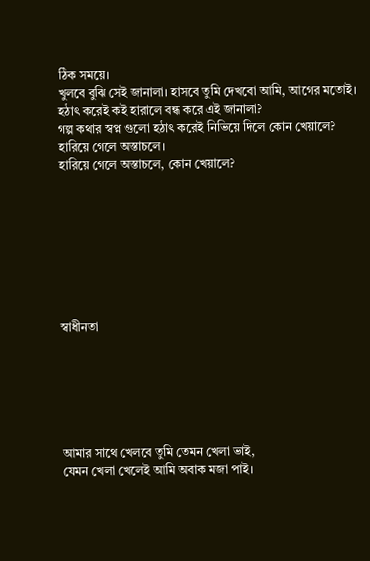ঠিক সময়ে।
খুলবে বুঝি সেই জানালা। হাসবে তুমি দেখবো আমি, আগের মতোই।
হঠাৎ করেই কই হারালে বন্ধ করে এই জানালা?
গল্প কথার স্বপ্ন গুলো হঠাৎ করেই নিভিয়ে দিলে কোন খেয়ালে?
হারিয়ে গেলে অস্তাচলে।
হারিয়ে গেলে অস্তাচলে, কোন খেয়ালে?








স্বাধীনতা






আমার সাথে খেলবে তুমি তেমন খেলা ভাই,
যেমন খেলা খেলেই আমি অবাক মজা পাই।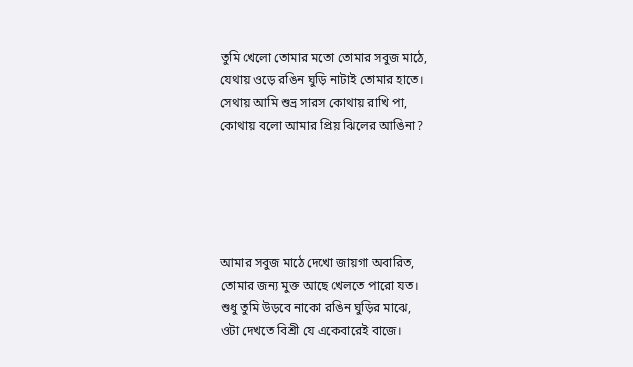তুমি খেলো তোমার মতো তোমার সবুজ মাঠে,
যেথায় ওড়ে রঙিন ঘুড়ি নাটাই তোমার হাতে।
সেথায় আমি শুভ্র সারস কোথায় রাখি পা,
কোথায় বলো আমার প্রিয় ঝিলের আঙিনা?





আমার সবুজ মাঠে দেখো জায়গা অবারিত,
তোমার জন্য মুক্ত আছে খেলতে পারো যত।
শুধু তুমি উড়বে নাকো রঙিন ঘুড়ির মাঝে,
ওটা দেখতে বিশ্রী যে একেবারেই বাজে।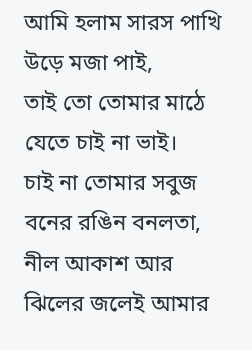আমি হলাম সারস পাখি উড়ে মজা পাই,
তাই তো তোমার মাঠে যেতে চাই না ভাই।
চাই না তোমার সবুজ বনের রঙিন বনলতা,
নীল আকাশ আর ঝিলের জলেই আমার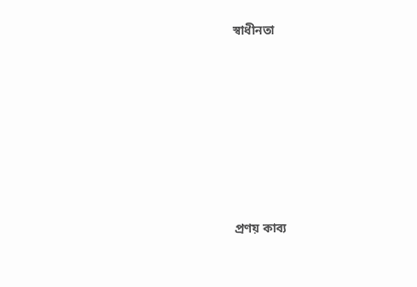স্বাধীনতা








প্রণয় কাব্য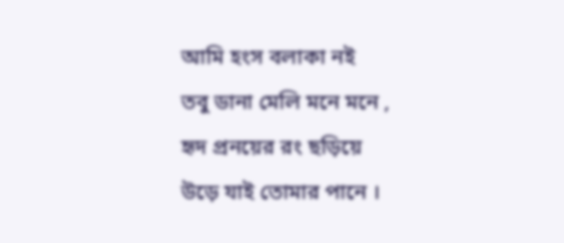আমি হংস বলাকা নই
তবু ডানা মেলি মনে মনে ,
হৃদ প্রনয়ের রং ছড়িয়ে
উড়ে যাই তোমার পানে ।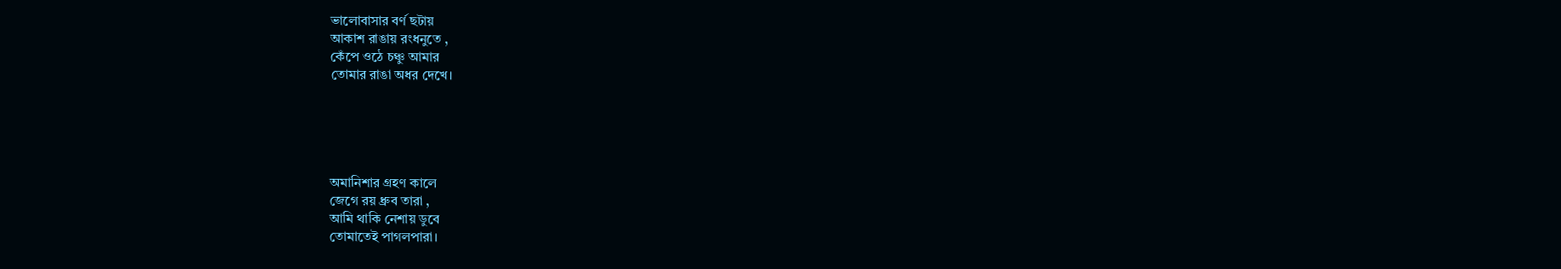ভালোবাসার বর্ণ ছটায়
আকাশ রাঙায় রংধনুতে ,
কেঁপে ওঠে চঞ্চু আমার
তোমার রাঙা অধর দেখে।





অমানিশার গ্রহণ কালে
জেগে রয় ধ্রুব তারা ,
আমি থাকি নেশায় ডুবে
তোমাতেই পাগলপারা।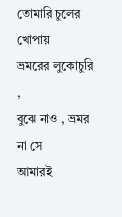তোমারি চুলের খোপায়
ভ্রমরের লুকোচুরি ,
বুঝে নাও , ভ্রমর না সে
আমারই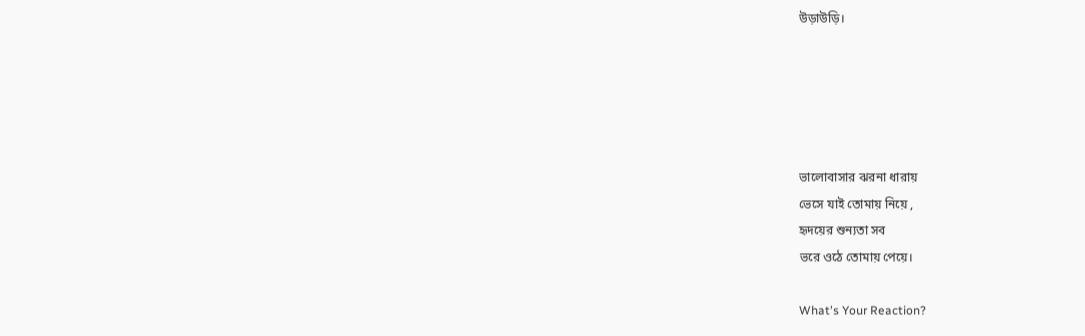উড়াউড়ি।





ভালোবাসার ঝরনা ধারায়
ভেসে যাই তোমায় নিয়ে ,
হৃদয়ের শুন্যতা সব
ভরে ওঠে তোমায় পেয়ে।

What's Your Reaction?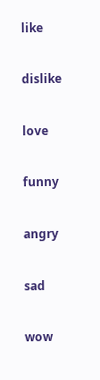like

dislike

love

funny

angry

sad

wow